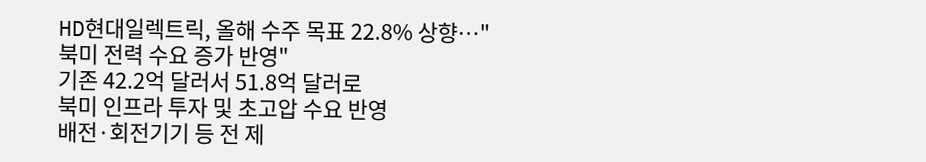HD현대일렉트릭, 올해 수주 목표 22.8% 상향…"북미 전력 수요 증가 반영"
기존 42.2억 달러서 51.8억 달러로
북미 인프라 투자 및 초고압 수요 반영
배전·회전기기 등 전 제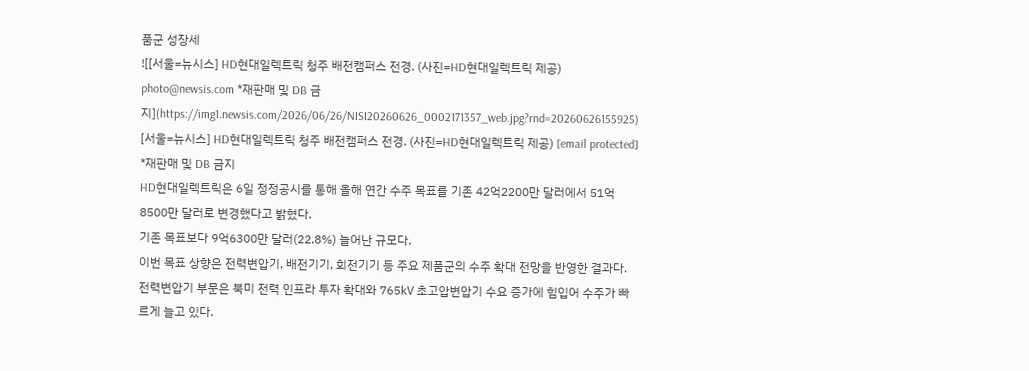품군 성장세
![[서울=뉴시스] HD현대일렉트릭 청주 배전캠퍼스 전경. (사진=HD현대일렉트릭 제공) photo@newsis.com *재판매 및 DB 금지](https://img1.newsis.com/2026/06/26/NISI20260626_0002171357_web.jpg?rnd=20260626155925)
[서울=뉴시스] HD현대일렉트릭 청주 배전캠퍼스 전경. (사진=HD현대일렉트릭 제공) [email protected] *재판매 및 DB 금지
HD현대일렉트릭은 6일 정정공시를 통해 올해 연간 수주 목표를 기존 42억2200만 달러에서 51억8500만 달러로 변경했다고 밝혔다.
기존 목표보다 9억6300만 달러(22.8%) 늘어난 규모다.
이번 목표 상향은 전력변압기, 배전기기, 회전기기 등 주요 제품군의 수주 확대 전망을 반영한 결과다.
전력변압기 부문은 북미 전력 인프라 투자 확대와 765㎸ 초고압변압기 수요 증가에 힘입어 수주가 빠르게 늘고 있다.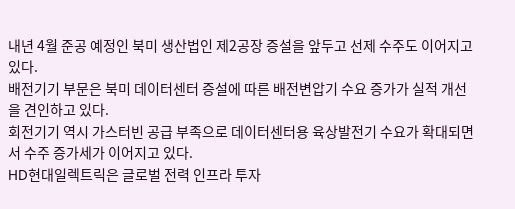내년 4월 준공 예정인 북미 생산법인 제2공장 증설을 앞두고 선제 수주도 이어지고 있다.
배전기기 부문은 북미 데이터센터 증설에 따른 배전변압기 수요 증가가 실적 개선을 견인하고 있다.
회전기기 역시 가스터빈 공급 부족으로 데이터센터용 육상발전기 수요가 확대되면서 수주 증가세가 이어지고 있다.
HD현대일렉트릭은 글로벌 전력 인프라 투자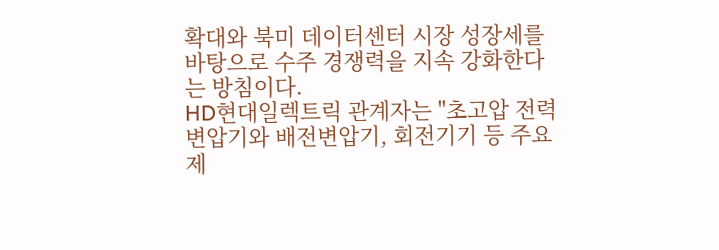확대와 북미 데이터센터 시장 성장세를 바탕으로 수주 경쟁력을 지속 강화한다는 방침이다.
HD현대일렉트릭 관계자는 "초고압 전력변압기와 배전변압기, 회전기기 등 주요 제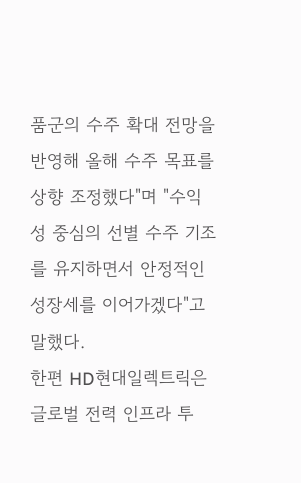품군의 수주 확대 전망을 반영해 올해 수주 목표를 상향 조정했다"며 "수익성 중심의 선별 수주 기조를 유지하면서 안정적인 성장세를 이어가겠다"고 말했다.
한편 HD현대일렉트릭은 글로벌 전력 인프라 투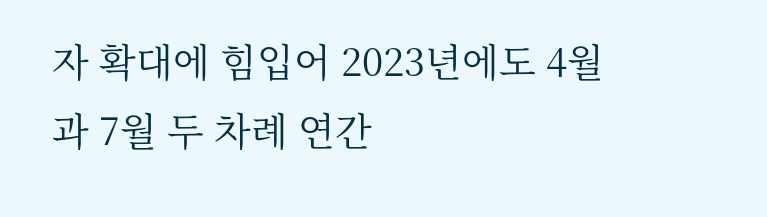자 확대에 힘입어 2023년에도 4월과 7월 두 차례 연간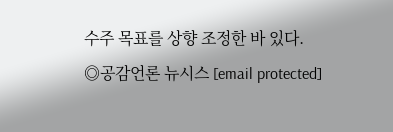수주 목표를 상향 조정한 바 있다.
◎공감언론 뉴시스 [email protected]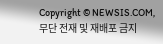Copyright © NEWSIS.COM, 무단 전재 및 재배포 금지